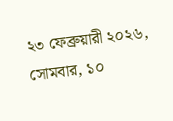২৩ ফেব্রুয়ারী ২০২৬, সোমবার, ১০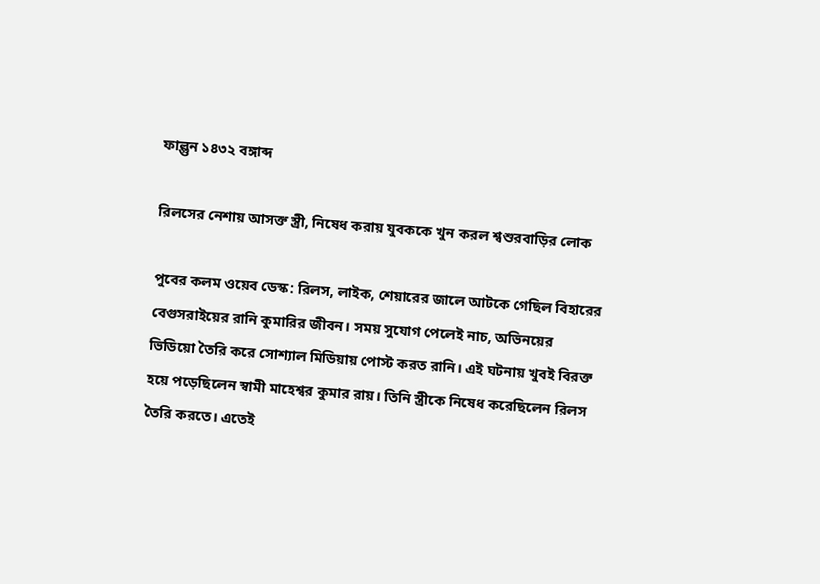ফাল্গুন ১৪৩২ বঙ্গাব্দ

রিলসের নেশায় আসক্ত স্ত্রী, নিষেধ করায় যুবককে খুন করল শ্বশুরবাড়ির লোক

পুবের কলম ওয়েব ডেস্ক: রিলস, লাইক, শেয়ারের জালে আটকে গেছিল বিহারের বেগুসরাইয়ের রানি কুমারির জীবন। সময় সুযোগ পেলেই নাচ, অভিনয়ের ভিডিয়ো তৈরি করে সোশ্যাল মিডিয়ায় পোস্ট করত রানি। এই ঘটনায় খুবই বিরক্ত হয়ে পড়েছিলেন স্বামী মাহেশ্বর কুমার রায়। তিনি স্ত্রীকে নিষেধ করেছিলেন রিলস তৈরি করতে। এতেই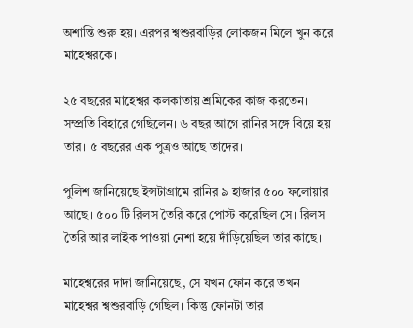অশান্তি শুরু হয়। এরপর শ্বশুরবাড়ির লোকজন মিলে খুন করে মাহেশ্বরকে।

২৫ বছরের মাহেশ্বর কলকাতায় শ্রমিকের কাজ করতেন। সম্প্রতি বিহারে গেছিলেন। ৬ বছর আগে রানির সঙ্গে বিয়ে হয় তার। ৫ বছরের এক পুত্রও আছে তাদের।

পুলিশ জানিয়েছে ইন্সটাগ্রামে রানির ৯ হাজার ৫০০ ফলোয়ার আছে। ৫০০ টি রিলস তৈরি করে পোস্ট করেছিল সে। রিলস তৈরি আর লাইক পাওয়া নেশা হয়ে দাঁড়িয়েছিল তার কাছে।

মাহেশ্বরের দাদা জানিয়েছে, সে যখন ফোন করে তখন মাহেশ্বর শ্বশুরবাড়ি গেছিল। কিন্তু ফোনটা তার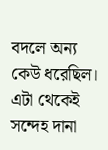বদলে অন্য কেউ ধরেছিল। এটা থেকেই সন্দেহ দানা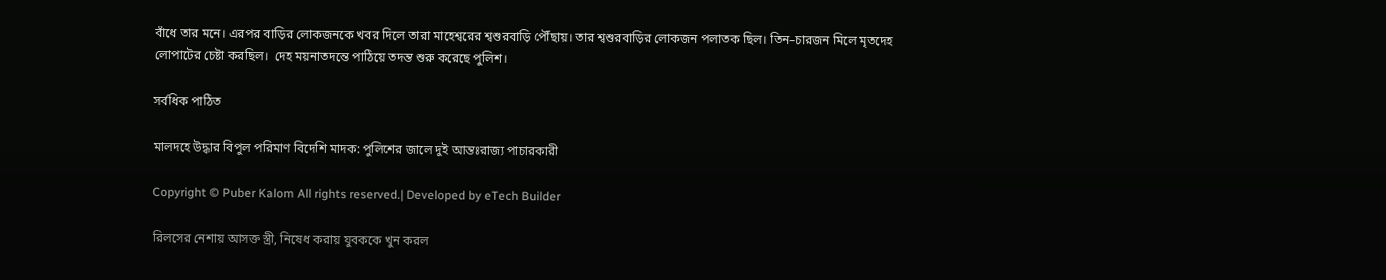বাঁধে তার মনে। এরপর বাড়ির লোকজনকে খবর দিলে তারা মাহেশ্বরের শ্বশুরবাড়ি পৌঁছায়। তার শ্বশুরবাড়ির লোকজন পলাতক ছিল। তিন–চারজন মিলে মৃতদেহ লোপাটের চেষ্টা করছিল।  দেহ ময়নাতদন্তে পাঠিয়ে তদন্ত শুরু করেছে পুলিশ।

সর্বধিক পাঠিত

মালদহে উদ্ধার বিপুল পরিমাণ বিদেশি মাদক: পুলিশের জালে দুই আন্তঃরাজ্য পাচারকারী

Copyright © Puber Kalom All rights reserved.| Developed by eTech Builder

রিলসের নেশায় আসক্ত স্ত্রী, নিষেধ করায় যুবককে খুন করল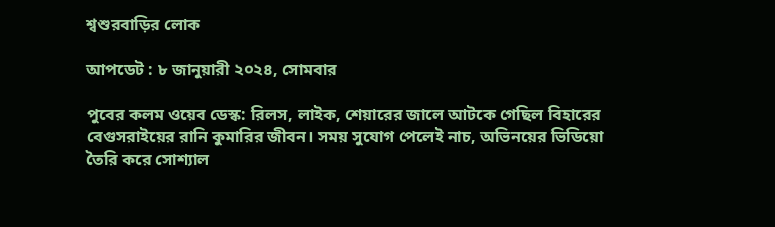শ্বশুরবাড়ির লোক

আপডেট : ৮ জানুয়ারী ২০২৪, সোমবার

পুবের কলম ওয়েব ডেস্ক: রিলস, লাইক, শেয়ারের জালে আটকে গেছিল বিহারের বেগুসরাইয়ের রানি কুমারির জীবন। সময় সুযোগ পেলেই নাচ, অভিনয়ের ভিডিয়ো তৈরি করে সোশ্যাল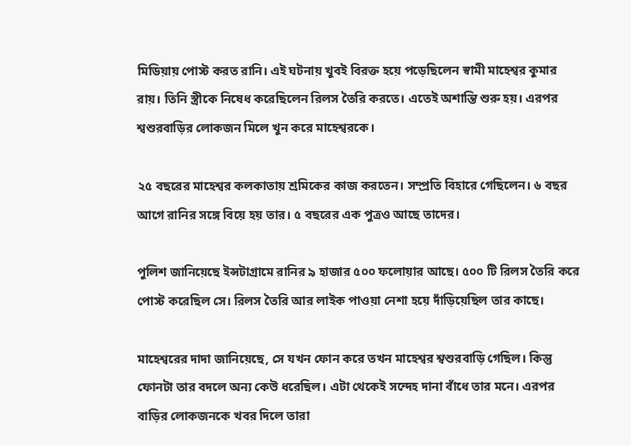মিডিয়ায় পোস্ট করত রানি। এই ঘটনায় খুবই বিরক্ত হয়ে পড়েছিলেন স্বামী মাহেশ্বর কুমার রায়। তিনি স্ত্রীকে নিষেধ করেছিলেন রিলস তৈরি করতে। এতেই অশান্তি শুরু হয়। এরপর শ্বশুরবাড়ির লোকজন মিলে খুন করে মাহেশ্বরকে।

২৫ বছরের মাহেশ্বর কলকাতায় শ্রমিকের কাজ করতেন। সম্প্রতি বিহারে গেছিলেন। ৬ বছর আগে রানির সঙ্গে বিয়ে হয় তার। ৫ বছরের এক পুত্রও আছে তাদের।

পুলিশ জানিয়েছে ইন্সটাগ্রামে রানির ৯ হাজার ৫০০ ফলোয়ার আছে। ৫০০ টি রিলস তৈরি করে পোস্ট করেছিল সে। রিলস তৈরি আর লাইক পাওয়া নেশা হয়ে দাঁড়িয়েছিল তার কাছে।

মাহেশ্বরের দাদা জানিয়েছে, সে যখন ফোন করে তখন মাহেশ্বর শ্বশুরবাড়ি গেছিল। কিন্তু ফোনটা তার বদলে অন্য কেউ ধরেছিল। এটা থেকেই সন্দেহ দানা বাঁধে তার মনে। এরপর বাড়ির লোকজনকে খবর দিলে তারা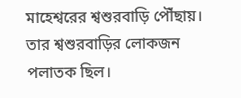মাহেশ্বরের শ্বশুরবাড়ি পৌঁছায়। তার শ্বশুরবাড়ির লোকজন পলাতক ছিল।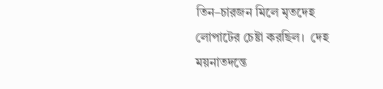তিন–চারজন মিলে মৃতদেহ লোপাটের চেষ্টা করছিল।  দেহ ময়নাতদন্তে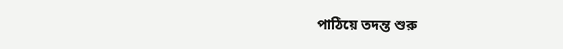পাঠিয়ে তদন্ত শুরু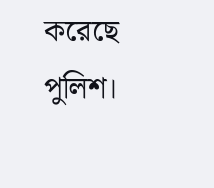করেছে পুলিশ।